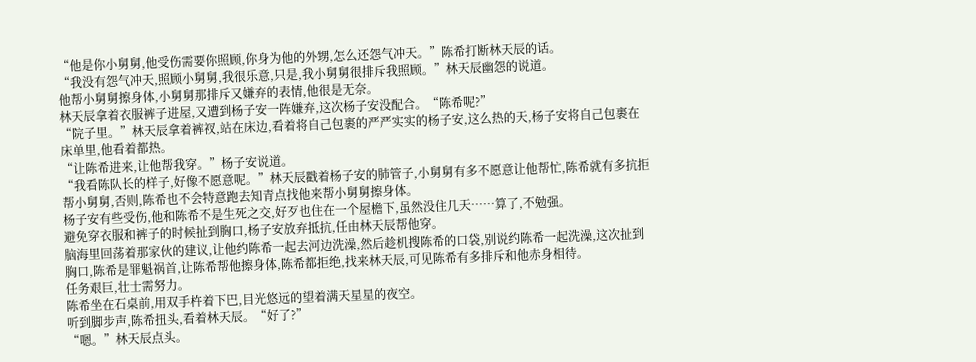“他是你小舅舅,他受伤需要你照顾,你身为他的外甥,怎么还怨气冲天。”陈希打断林天辰的话。
“我没有怨气冲天,照顾小舅舅,我很乐意,只是,我小舅舅很排斥我照顾。”林天辰幽怨的说道。
他帮小舅舅擦身体,小舅舅那排斥又嫌弃的表情,他很是无奈。
林天辰拿着衣服裤子进屋,又遭到杨子安一阵嫌弃,这次杨子安没配合。“陈希呢?”
“院子里。”林天辰拿着裤衩,站在床边,看着将自己包裹的严严实实的杨子安,这么热的天,杨子安将自己包裹在床单里,他看着都热。
“让陈希进来,让他帮我穿。”杨子安说道。
“我看陈队长的样子,好像不愿意呢。”林天辰戳着杨子安的肺管子,小舅舅有多不愿意让他帮忙,陈希就有多抗拒帮小舅舅,否则,陈希也不会特意跑去知青点找他来帮小舅舅擦身体。
杨子安有些受伤,他和陈希不是生死之交,好歹也住在一个屋檐下,虽然没住几天……算了,不勉强。
避免穿衣服和裤子的时候扯到胸口,杨子安放弃抵抗,任由林天辰帮他穿。
脑海里回荡着那家伙的建议,让他约陈希一起去河边洗澡,然后趁机搜陈希的口袋,别说约陈希一起洗澡,这次扯到胸口,陈希是罪魁祸首,让陈希帮他擦身体,陈希都拒绝,找来林天辰,可见陈希有多排斥和他赤身相待。
任务艰巨,壮士需努力。
陈希坐在石桌前,用双手杵着下巴,目光悠远的望着满天星星的夜空。
听到脚步声,陈希扭头,看着林天辰。“好了?”
“嗯。”林天辰点头。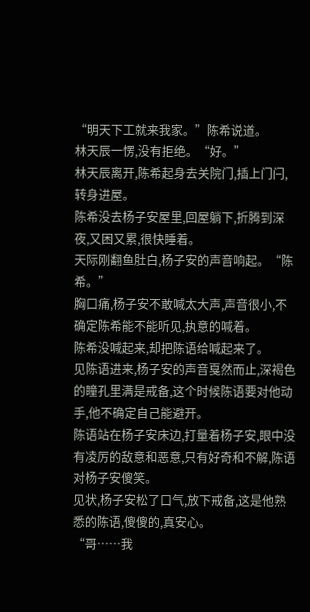“明天下工就来我家。”陈希说道。
林天辰一愣,没有拒绝。“好。”
林天辰离开,陈希起身去关院门,插上门闩,转身进屋。
陈希没去杨子安屋里,回屋躺下,折腾到深夜,又困又累,很快睡着。
天际刚翻鱼肚白,杨子安的声音响起。“陈希。”
胸口痛,杨子安不敢喊太大声,声音很小,不确定陈希能不能听见,执意的喊着。
陈希没喊起来,却把陈语给喊起来了。
见陈语进来,杨子安的声音戛然而止,深褐色的瞳孔里满是戒备,这个时候陈语要对他动手,他不确定自己能避开。
陈语站在杨子安床边,打量着杨子安,眼中没有凌厉的敌意和恶意,只有好奇和不解,陈语对杨子安傻笑。
见状,杨子安松了口气,放下戒备,这是他熟悉的陈语,傻傻的,真安心。
“哥……我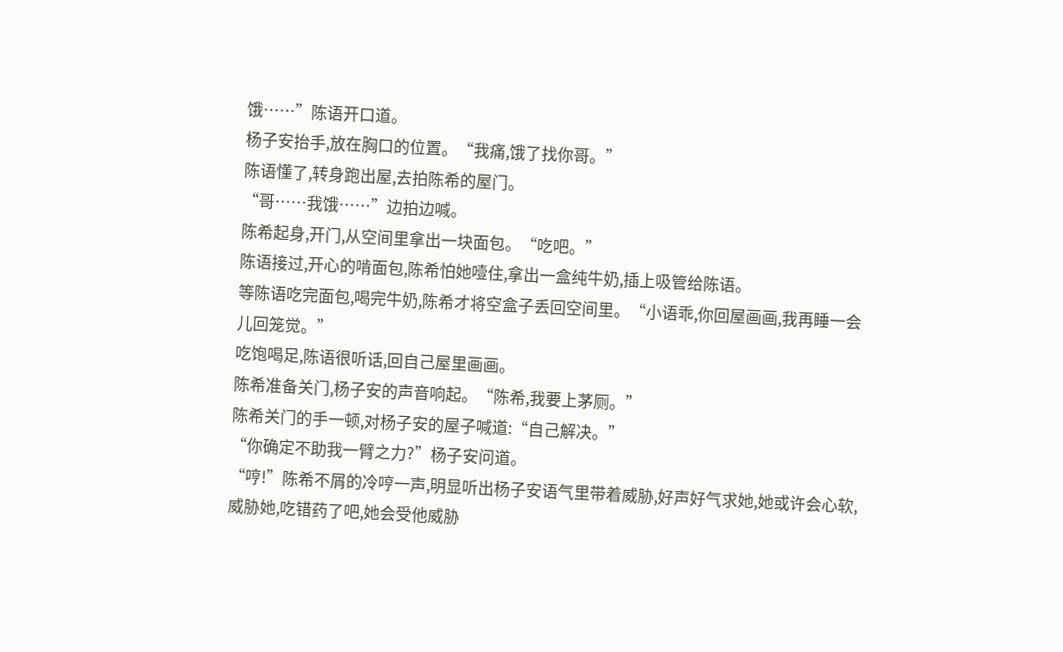饿……”陈语开口道。
杨子安抬手,放在胸口的位置。“我痛,饿了找你哥。”
陈语懂了,转身跑出屋,去拍陈希的屋门。
“哥……我饿……”边拍边喊。
陈希起身,开门,从空间里拿出一块面包。“吃吧。”
陈语接过,开心的啃面包,陈希怕她噎住,拿出一盒纯牛奶,插上吸管给陈语。
等陈语吃完面包,喝完牛奶,陈希才将空盒子丢回空间里。“小语乖,你回屋画画,我再睡一会儿回笼觉。”
吃饱喝足,陈语很听话,回自己屋里画画。
陈希准备关门,杨子安的声音响起。“陈希,我要上茅厕。”
陈希关门的手一顿,对杨子安的屋子喊道:“自己解决。”
“你确定不助我一臂之力?”杨子安问道。
“哼!”陈希不屑的冷哼一声,明显听出杨子安语气里带着威胁,好声好气求她,她或许会心软,威胁她,吃错药了吧,她会受他威胁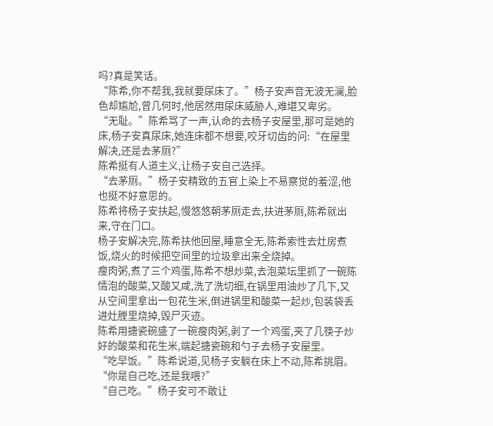吗?真是笑话。
“陈希,你不帮我,我就要尿床了。”杨子安声音无波无澜,脸色却尴尬,曾几何时,他居然用尿床威胁人,难堪又卑劣。
“无耻。”陈希骂了一声,认命的去杨子安屋里,那可是她的床,杨子安真尿床,她连床都不想要,咬牙切齿的问:“在屋里解决,还是去茅厕?”
陈希挺有人道主义,让杨子安自己选择。
“去茅厕。”杨子安精致的五官上染上不易察觉的羞涩,他也挺不好意思的。
陈希将杨子安扶起,慢悠悠朝茅厕走去,扶进茅厕,陈希就出来,守在门口。
杨子安解决完,陈希扶他回屋,睡意全无,陈希索性去灶房煮饭,烧火的时候把空间里的垃圾拿出来全烧掉。
瘦肉粥,煮了三个鸡蛋,陈希不想炒菜,去泡菜坛里抓了一碗陈情泡的酸菜,又酸又咸,洗了洗切细,在锅里用油炒了几下,又从空间里拿出一包花生米,倒进锅里和酸菜一起炒,包装袋丢进灶膛里烧掉,毁尸灭迹。
陈希用搪瓷碗盛了一碗瘦肉粥,剥了一个鸡蛋,夹了几筷子炒好的酸菜和花生米,端起搪瓷碗和勺子去杨子安屋里。
“吃早饭。”陈希说道,见杨子安躺在床上不动,陈希挑眉。“你是自己吃,还是我喂?”
“自己吃。”杨子安可不敢让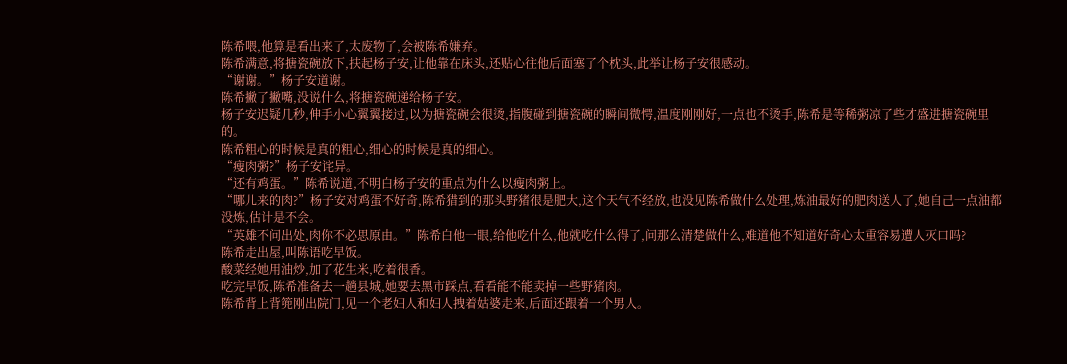陈希喂,他算是看出来了,太废物了,会被陈希嫌弃。
陈希满意,将搪瓷碗放下,扶起杨子安,让他靠在床头,还贴心往他后面塞了个枕头,此举让杨子安很感动。
“谢谢。”杨子安道谢。
陈希撇了撇嘴,没说什么,将搪瓷碗递给杨子安。
杨子安迟疑几秒,伸手小心翼翼接过,以为搪瓷碗会很烫,指腹碰到搪瓷碗的瞬间微愕,温度刚刚好,一点也不烫手,陈希是等稀粥凉了些才盛进搪瓷碗里的。
陈希粗心的时候是真的粗心,细心的时候是真的细心。
“瘦肉粥?”杨子安诧异。
“还有鸡蛋。”陈希说道,不明白杨子安的重点为什么以瘦肉粥上。
“哪儿来的肉?”杨子安对鸡蛋不好奇,陈希猎到的那头野猪很是肥大,这个天气不经放,也没见陈希做什么处理,炼油最好的肥肉送人了,她自己一点油都没炼,估计是不会。
“英雄不问出处,肉你不必思原由。”陈希白他一眼,给他吃什么,他就吃什么得了,问那么清楚做什么,难道他不知道好奇心太重容易遭人灭口吗?
陈希走出屋,叫陈语吃早饭。
酸菜经她用油炒,加了花生米,吃着很香。
吃完早饭,陈希准备去一趟县城,她要去黑市踩点,看看能不能卖掉一些野猪肉。
陈希背上背篼刚出院门,见一个老妇人和妇人拽着姑婆走来,后面还跟着一个男人。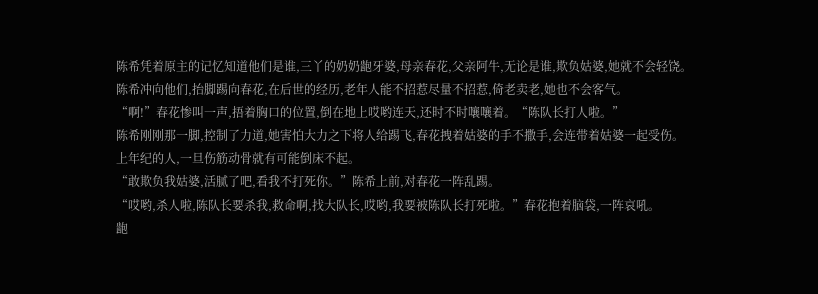陈希凭着原主的记忆知道他们是谁,三丫的奶奶龅牙婆,母亲春花,父亲阿牛,无论是谁,欺负姑婆,她就不会轻饶。
陈希冲向他们,抬脚踢向春花,在后世的经历,老年人能不招惹尽量不招惹,倚老卖老,她也不会客气。
“啊!”春花惨叫一声,捂着胸口的位置,倒在地上哎哟连天,还时不时嚷嚷着。“陈队长打人啦。”
陈希刚刚那一脚,控制了力道,她害怕大力之下将人给踢飞,春花拽着姑婆的手不撒手,会连带着姑婆一起受伤。
上年纪的人,一旦伤筋动骨就有可能倒床不起。
“敢欺负我姑婆,活腻了吧,看我不打死你。”陈希上前,对春花一阵乱踢。
“哎哟,杀人啦,陈队长要杀我,救命啊,找大队长,哎哟,我要被陈队长打死啦。”春花抱着脑袋,一阵哀吼。
龅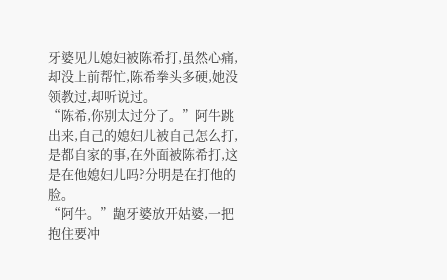牙婆见儿媳妇被陈希打,虽然心痛,却没上前帮忙,陈希拳头多硬,她没领教过,却听说过。
“陈希,你别太过分了。”阿牛跳出来,自己的媳妇儿被自己怎么打,是都自家的事,在外面被陈希打,这是在他媳妇儿吗?分明是在打他的脸。
“阿牛。”龅牙婆放开姑婆,一把抱住要冲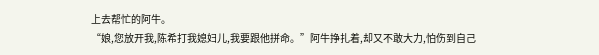上去帮忙的阿牛。
“娘,您放开我,陈希打我媳妇儿,我要跟他拼命。”阿牛挣扎着,却又不敢大力,怕伤到自己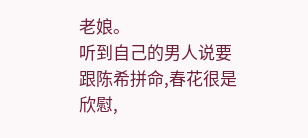老娘。
听到自己的男人说要跟陈希拼命,春花很是欣慰,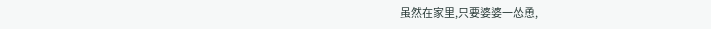虽然在家里,只要婆婆一怂恿,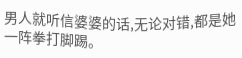男人就听信婆婆的话,无论对错,都是她一阵拳打脚踢。